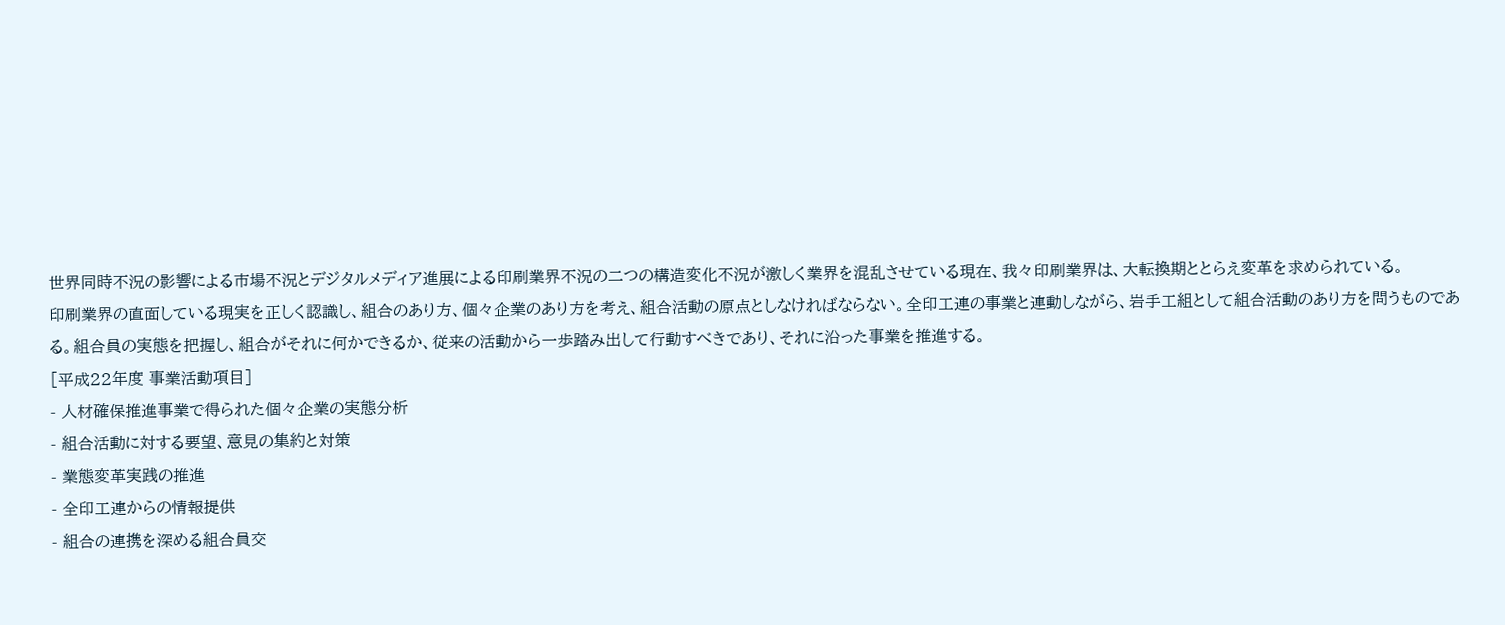世界同時不況の影響による市場不況とデジタルメディア進展による印刷業界不況の二つの構造変化不況が激しく業界を混乱させている現在、我々印刷業界は、大転換期ととらえ変革を求められている。
印刷業界の直面している現実を正しく認識し、組合のあり方、個々企業のあり方を考え、組合活動の原点としなければならない。全印工連の事業と連動しながら、岩手工組として組合活動のあり方を問うものである。組合員の実態を把握し、組合がそれに何かできるか、従来の活動から一歩踏み出して行動すべきであり、それに沿った事業を推進する。
[平成22年度 事業活動項目]
- 人材確保推進事業で得られた個々企業の実態分析
- 組合活動に対する要望、意見の集約と対策
- 業態変革実践の推進
- 全印工連からの情報提供
- 組合の連携を深める組合員交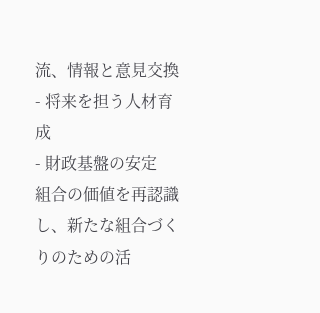流、情報と意見交換
- 将来を担う人材育成
- 財政基盤の安定
組合の価値を再認識し、新たな組合づくりのための活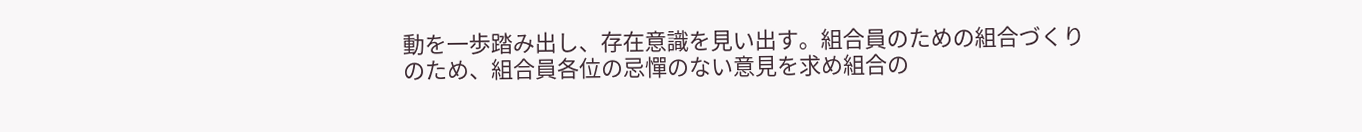動を一歩踏み出し、存在意識を見い出す。組合員のための組合づくりのため、組合員各位の忌憚のない意見を求め組合の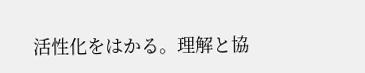活性化をはかる。理解と協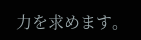力を求めます。